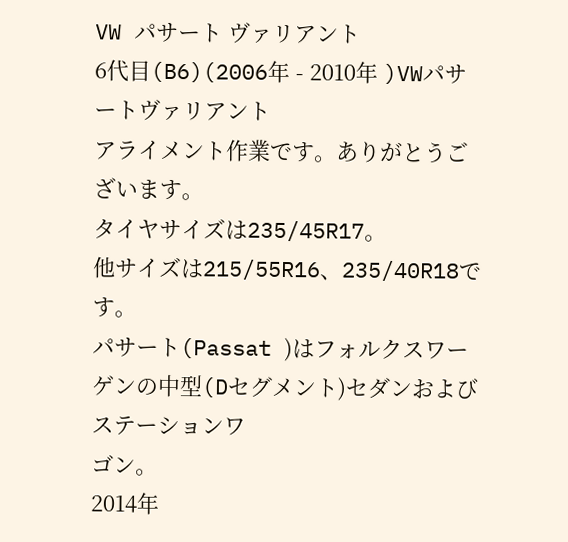VW パサート ヴァリアント
6代目(B6)(2006年 - 2010年 )VWパサートヴァリアント
アライメント作業です。ありがとうございます。
タイヤサイズは235/45R17。
他サイズは215/55R16、235/40R18です。
パサート(Passat )はフォルクスワーゲンの中型(Dセグメント)セダンおよびステーションワ
ゴン。
2014年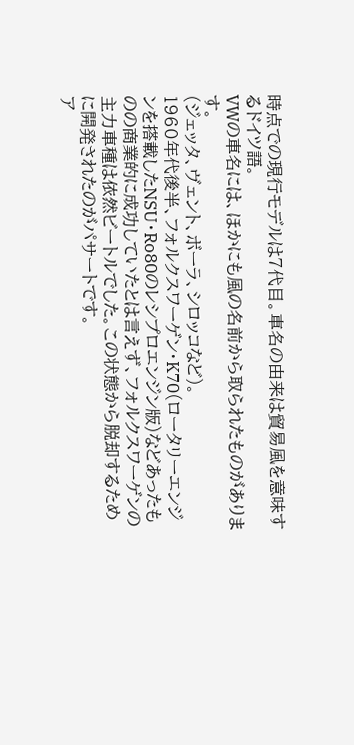時点での現行モデルは7代目。車名の由来は貿易風を意味するドイツ語。
VWの車名には、ほかにも風の名前から取られたものがあります。
(ジェッタ、ヴェント、ボーラ、シロッコなど)。
1960年代後半、フォルクスワーゲン・K70(ロータリーエンジンを搭載したNSU・Ro80のレシプロエンジン版)などあったものの商業的に成功していたとは言えず、フォルクスワーゲンの主力車種は依然ビートルでした。この状態から脱却するために開発されたのがパサートです。
ア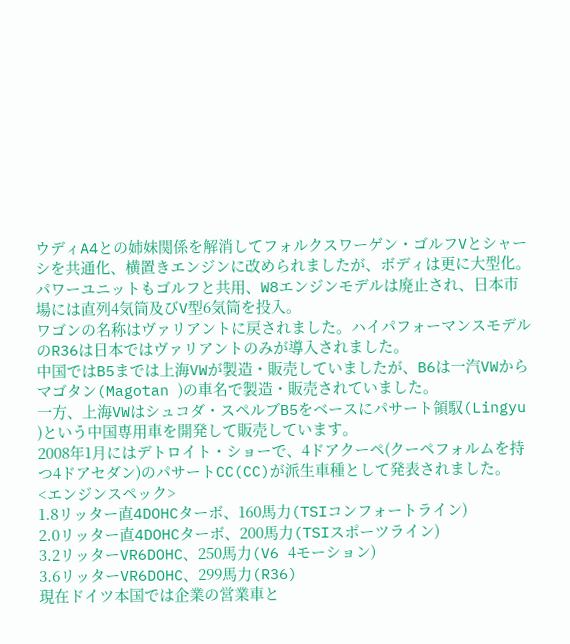ウディA4との姉妹関係を解消してフォルクスワーゲン・ゴルフVとシャーシを共通化、横置きエンジンに改められましたが、ボディは更に大型化。
パワーユニットもゴルフと共用、W8エンジンモデルは廃止され、日本市場には直列4気筒及びV型6気筒を投入。
ワゴンの名称はヴァリアントに戻されました。ハイパフォーマンスモデルのR36は日本ではヴァリアントのみが導入されました。
中国ではB5までは上海VWが製造・販売していましたが、B6は一汽VWからマゴタン(Magotan )の車名で製造・販売されていました。
一方、上海VWはシュコダ・スペルブB5をベースにパサート領馭(Lingyu )という中国専用車を開発して販売しています。
2008年1月にはデトロイト・ショーで、4ドアクーペ(クーペフォルムを持つ4ドアセダン)のパサートCC(CC)が派生車種として発表されました。
<エンジンスペック>
1.8リッター直4DOHCターボ、160馬力(TSIコンフォートライン)
2.0リッター直4DOHCターボ、200馬力(TSIスポーツライン)
3.2リッターVR6DOHC、250馬力(V6 4モーション)
3.6リッターVR6DOHC、299馬力(R36)
現在ドイツ本国では企業の営業車と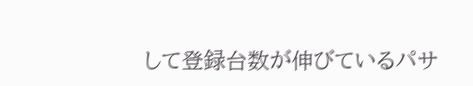して登録台数が伸びているパサ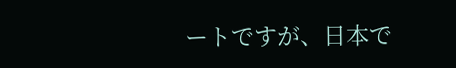ートですが、日本で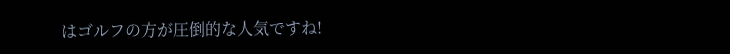はゴルフの方が圧倒的な人気ですね!